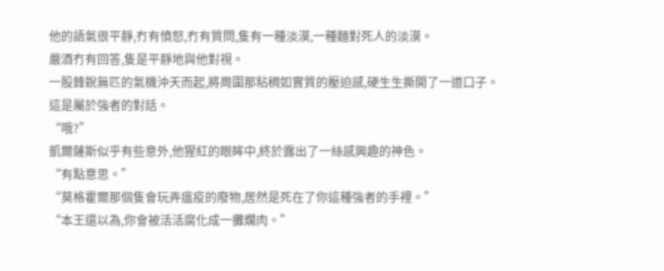他的語氣很平靜,冇有憤怒,冇有質問,隻有一種淡漠,一種麵對死人的淡漠。
嚴酒冇有回答,隻是平靜地與他對視。
一股鋒銳無匹的氣機沖天而起,將周圍那粘稠如實質的壓迫感,硬生生撕開了一道口子。
這是屬於強者的對話。
“哦?”
凱爾薩斯似乎有些意外,他猩紅的眼眸中,終於露出了一絲感興趣的神色。
“有點意思。”
“莫格霍爾那個隻會玩弄瘟疫的廢物,居然是死在了你這種強者的手裡。”
“本王還以為,你會被活活腐化成一攤爛肉。”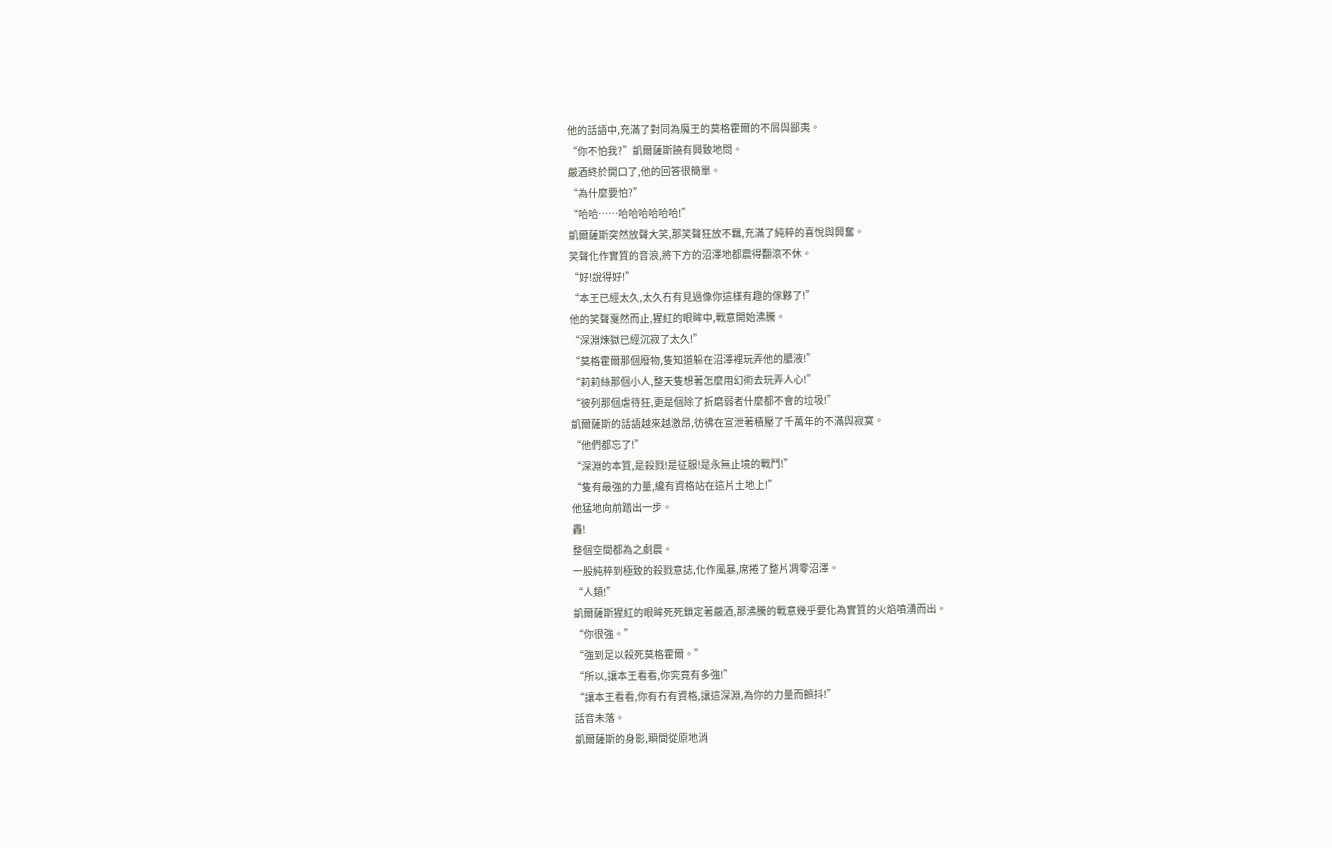他的話語中,充滿了對同為魔王的莫格霍爾的不屑與鄙夷。
“你不怕我?”凱爾薩斯饒有興致地問。
嚴酒終於開口了,他的回答很簡單。
“為什麼要怕?”
“哈哈……哈哈哈哈哈哈!”
凱爾薩斯突然放聲大笑,那笑聲狂放不羈,充滿了純粹的喜悅與興奮。
笑聲化作實質的音浪,將下方的沼澤地都震得翻滾不休。
“好!說得好!”
“本王已經太久,太久冇有見過像你這樣有趣的傢夥了!”
他的笑聲戛然而止,猩紅的眼眸中,戰意開始沸騰。
“深淵煉獄已經沉寂了太久!”
“莫格霍爾那個廢物,隻知道躲在沼澤裡玩弄他的膿液!”
“莉莉絲那個小人,整天隻想著怎麼用幻術去玩弄人心!”
“彼列那個虐待狂,更是個除了折磨弱者什麼都不會的垃圾!”
凱爾薩斯的話語越來越激昂,彷彿在宣泄著積壓了千萬年的不滿與寂寞。
“他們都忘了!”
“深淵的本質,是殺戮!是征服!是永無止境的戰鬥!”
“隻有最強的力量,纔有資格站在這片土地上!”
他猛地向前踏出一步。
轟!
整個空間都為之劇震。
一股純粹到極致的殺戮意誌,化作風暴,席捲了整片凋零沼澤。
“人類!”
凱爾薩斯猩紅的眼眸死死鎖定著嚴酒,那沸騰的戰意幾乎要化為實質的火焰噴湧而出。
“你很強。”
“強到足以殺死莫格霍爾。”
“所以,讓本王看看,你究竟有多強!”
“讓本王看看,你有冇有資格,讓這深淵,為你的力量而顫抖!”
話音未落。
凱爾薩斯的身影,瞬間從原地消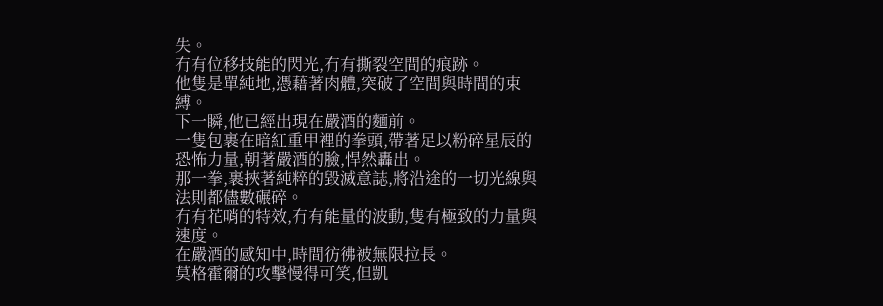失。
冇有位移技能的閃光,冇有撕裂空間的痕跡。
他隻是單純地,憑藉著肉體,突破了空間與時間的束縛。
下一瞬,他已經出現在嚴酒的麵前。
一隻包裹在暗紅重甲裡的拳頭,帶著足以粉碎星辰的恐怖力量,朝著嚴酒的臉,悍然轟出。
那一拳,裹挾著純粹的毀滅意誌,將沿途的一切光線與法則都儘數碾碎。
冇有花哨的特效,冇有能量的波動,隻有極致的力量與速度。
在嚴酒的感知中,時間彷彿被無限拉長。
莫格霍爾的攻擊慢得可笑,但凱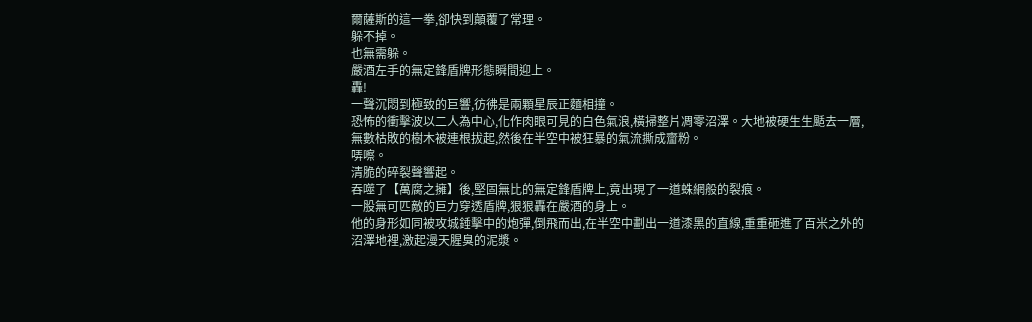爾薩斯的這一拳,卻快到顛覆了常理。
躲不掉。
也無需躲。
嚴酒左手的無定鋒盾牌形態瞬間迎上。
轟!
一聲沉悶到極致的巨響,彷彿是兩顆星辰正麵相撞。
恐怖的衝擊波以二人為中心,化作肉眼可見的白色氣浪,橫掃整片凋零沼澤。大地被硬生生颳去一層,無數枯敗的樹木被連根拔起,然後在半空中被狂暴的氣流撕成齏粉。
哢嚓。
清脆的碎裂聲響起。
吞噬了【萬腐之擁】後,堅固無比的無定鋒盾牌上,竟出現了一道蛛網般的裂痕。
一股無可匹敵的巨力穿透盾牌,狠狠轟在嚴酒的身上。
他的身形如同被攻城錘擊中的炮彈,倒飛而出,在半空中劃出一道漆黑的直線,重重砸進了百米之外的沼澤地裡,激起漫天腥臭的泥漿。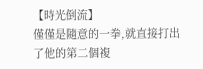【時光倒流】
僅僅是隨意的一拳,就直接打出了他的第二個複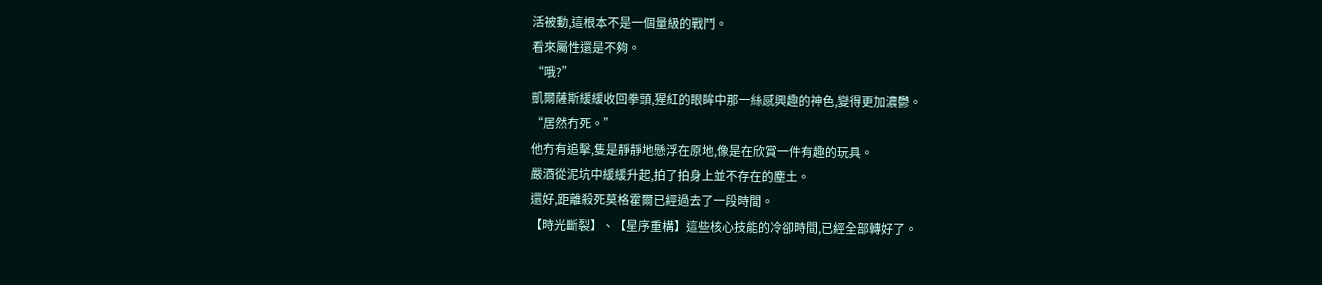活被動,這根本不是一個量級的戰鬥。
看來屬性還是不夠。
“哦?”
凱爾薩斯緩緩收回拳頭,猩紅的眼眸中那一絲感興趣的神色,變得更加濃鬱。
“居然冇死。”
他冇有追擊,隻是靜靜地懸浮在原地,像是在欣賞一件有趣的玩具。
嚴酒從泥坑中緩緩升起,拍了拍身上並不存在的塵土。
還好,距離殺死莫格霍爾已經過去了一段時間。
【時光斷裂】、【星序重構】這些核心技能的冷卻時間,已經全部轉好了。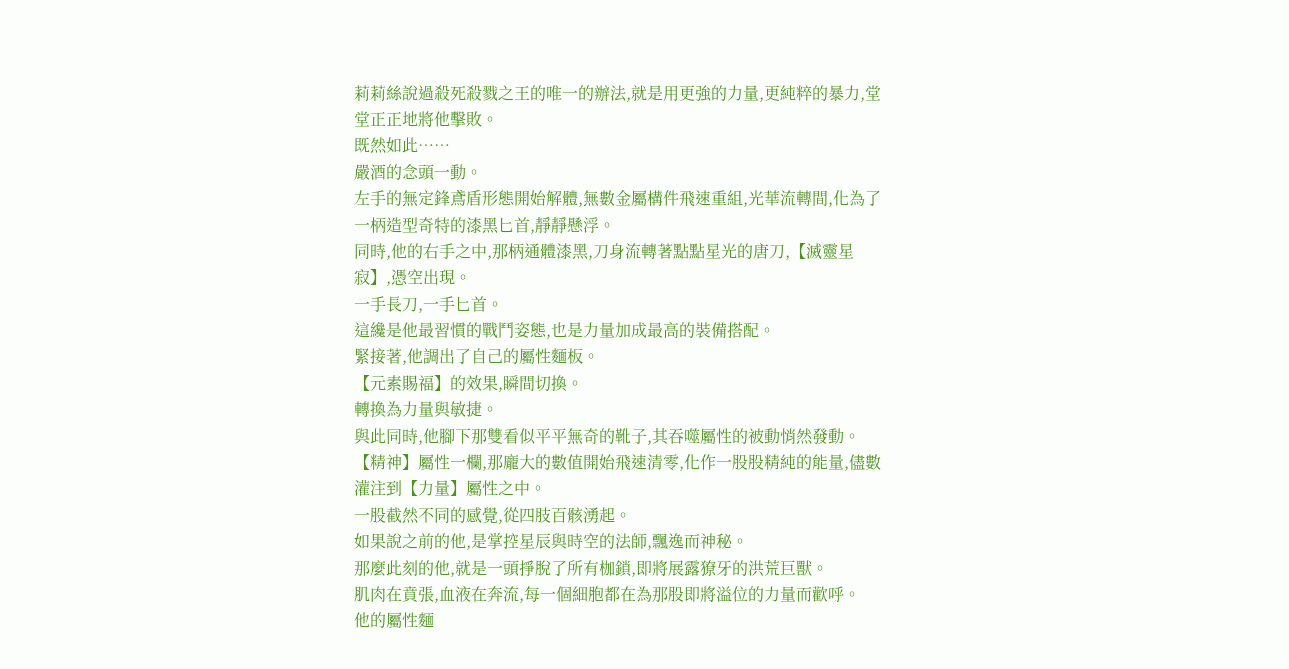莉莉絲說過殺死殺戮之王的唯一的辦法,就是用更強的力量,更純粹的暴力,堂堂正正地將他擊敗。
既然如此……
嚴酒的念頭一動。
左手的無定鋒鳶盾形態開始解體,無數金屬構件飛速重組,光華流轉間,化為了一柄造型奇特的漆黑匕首,靜靜懸浮。
同時,他的右手之中,那柄通體漆黑,刀身流轉著點點星光的唐刀,【滅靈星寂】,憑空出現。
一手長刀,一手匕首。
這纔是他最習慣的戰鬥姿態,也是力量加成最高的裝備搭配。
緊接著,他調出了自己的屬性麵板。
【元素賜福】的效果,瞬間切換。
轉換為力量與敏捷。
與此同時,他腳下那雙看似平平無奇的靴子,其吞噬屬性的被動悄然發動。
【精神】屬性一欄,那龐大的數值開始飛速清零,化作一股股精純的能量,儘數灌注到【力量】屬性之中。
一股截然不同的感覺,從四肢百骸湧起。
如果說之前的他,是掌控星辰與時空的法師,飄逸而神秘。
那麼此刻的他,就是一頭掙脫了所有枷鎖,即將展露獠牙的洪荒巨獸。
肌肉在賁張,血液在奔流,每一個細胞都在為那股即將溢位的力量而歡呼。
他的屬性麵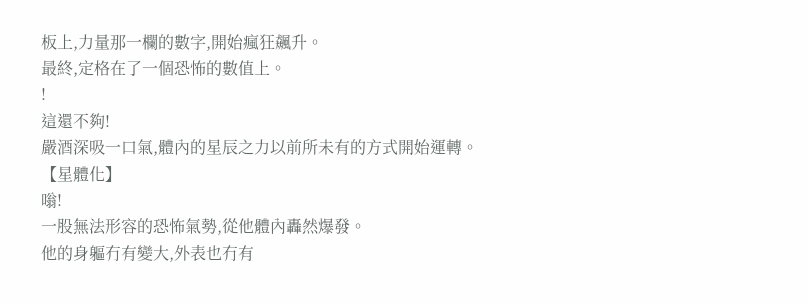板上,力量那一欄的數字,開始瘋狂飆升。
最終,定格在了一個恐怖的數值上。
!
這還不夠!
嚴酒深吸一口氣,體內的星辰之力以前所未有的方式開始運轉。
【星體化】
嗡!
一股無法形容的恐怖氣勢,從他體內轟然爆發。
他的身軀冇有變大,外表也冇有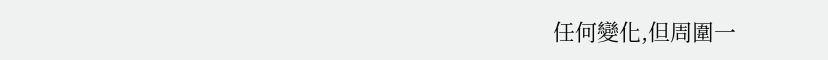任何變化,但周圍一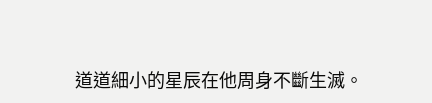道道細小的星辰在他周身不斷生滅。